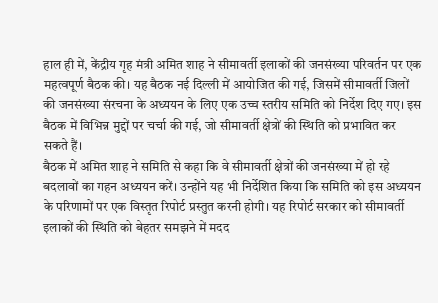हाल ही में, केंद्रीय गृह मंत्री अमित शाह ने सीमावर्ती इलाकों की जनसंख्या परिवर्तन पर एक महत्वपूर्ण बैठक की। यह बैठक नई दिल्ली में आयोजित की गई, जिसमें सीमावर्ती जिलों की जनसंख्या संरचना के अध्ययन के लिए एक उच्च स्तरीय समिति को निर्देश दिए गए। इस बैठक में विभिन्न मुद्दों पर चर्चा की गई, जो सीमावर्ती क्षेत्रों की स्थिति को प्रभावित कर सकते हैं।
बैठक में अमित शाह ने समिति से कहा कि वे सीमावर्ती क्षेत्रों की जनसंख्या में हो रहे बदलावों का गहन अध्ययन करें। उन्होंने यह भी निर्देशित किया कि समिति को इस अध्ययन के परिणामों पर एक विस्तृत रिपोर्ट प्रस्तुत करनी होगी। यह रिपोर्ट सरकार को सीमावर्ती इलाकों की स्थिति को बेहतर समझने में मदद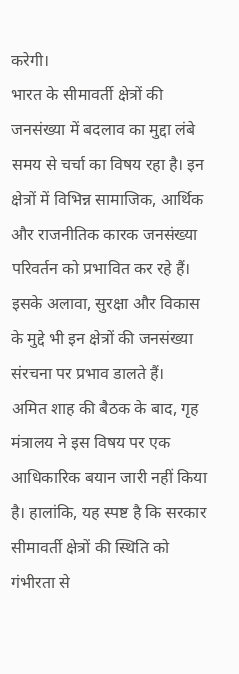करेगी।
भारत के सीमावर्ती क्षेत्रों की जनसंख्या में बदलाव का मुद्दा लंबे समय से चर्चा का विषय रहा है। इन क्षेत्रों में विभिन्न सामाजिक, आर्थिक और राजनीतिक कारक जनसंख्या परिवर्तन को प्रभावित कर रहे हैं। इसके अलावा, सुरक्षा और विकास के मुद्दे भी इन क्षेत्रों की जनसंख्या संरचना पर प्रभाव डालते हैं।
अमित शाह की बैठक के बाद, गृह मंत्रालय ने इस विषय पर एक आधिकारिक बयान जारी नहीं किया है। हालांकि, यह स्पष्ट है कि सरकार सीमावर्ती क्षेत्रों की स्थिति को गंभीरता से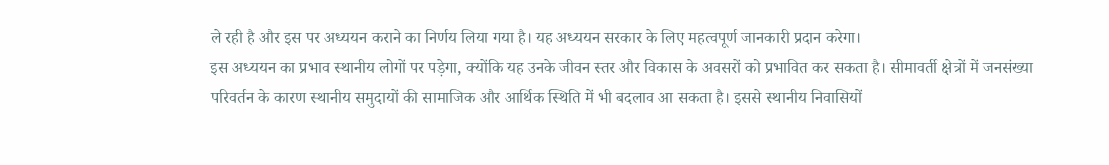ले रही है और इस पर अध्ययन कराने का निर्णय लिया गया है। यह अध्ययन सरकार के लिए महत्वपूर्ण जानकारी प्रदान करेगा।
इस अध्ययन का प्रभाव स्थानीय लोगों पर पड़ेगा, क्योंकि यह उनके जीवन स्तर और विकास के अवसरों को प्रभावित कर सकता है। सीमावर्ती क्षेत्रों में जनसंख्या परिवर्तन के कारण स्थानीय समुदायों की सामाजिक और आर्थिक स्थिति में भी बदलाव आ सकता है। इससे स्थानीय निवासियों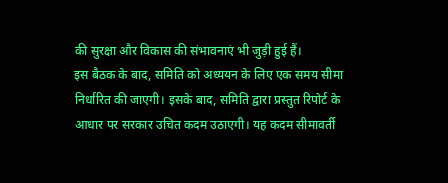की सुरक्षा और विकास की संभावनाएं भी जुड़ी हुई हैं।
इस बैठक के बाद, समिति को अध्ययन के लिए एक समय सीमा निर्धारित की जाएगी। इसके बाद, समिति द्वारा प्रस्तुत रिपोर्ट के आधार पर सरकार उचित कदम उठाएगी। यह कदम सीमावर्ती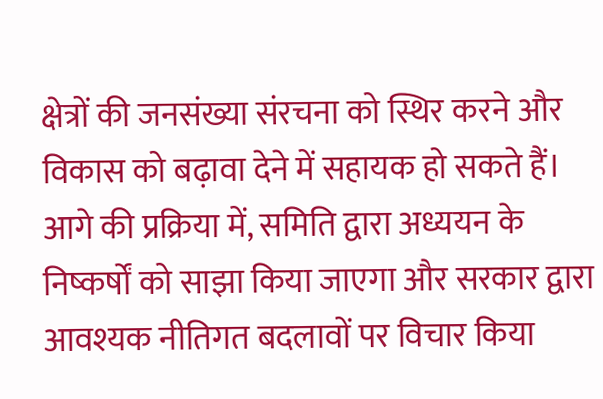क्षेत्रों की जनसंख्या संरचना को स्थिर करने और विकास को बढ़ावा देने में सहायक हो सकते हैं।
आगे की प्रक्रिया में, समिति द्वारा अध्ययन के निष्कर्षों को साझा किया जाएगा और सरकार द्वारा आवश्यक नीतिगत बदलावों पर विचार किया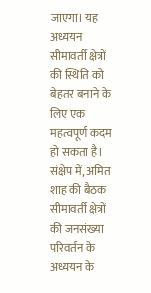जाएगा। यह अध्ययन सीमावर्ती क्षेत्रों की स्थिति को बेहतर बनाने के लिए एक महत्वपूर्ण कदम हो सकता है।
संक्षेप में, अमित शाह की बैठक सीमावर्ती क्षेत्रों की जनसंख्या परिवर्तन के अध्ययन के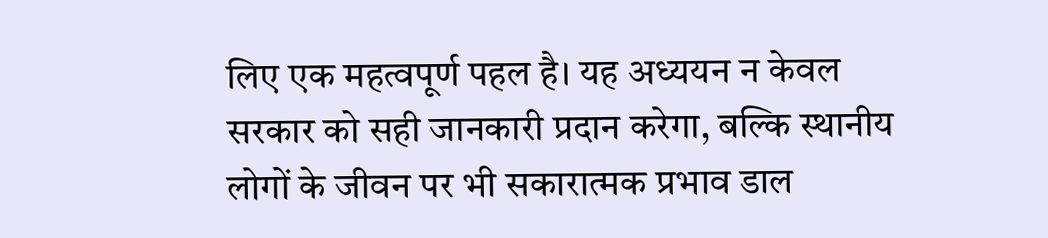लिए एक महत्वपूर्ण पहल है। यह अध्ययन न केवल सरकार को सही जानकारी प्रदान करेगा, बल्कि स्थानीय लोगों के जीवन पर भी सकारात्मक प्रभाव डाल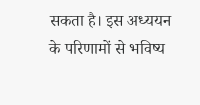सकता है। इस अध्ययन के परिणामों से भविष्य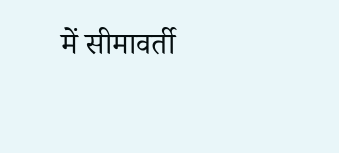में सीमावर्ती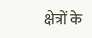क्षेत्रों के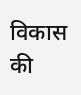विकास की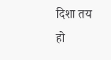दिशा तय हो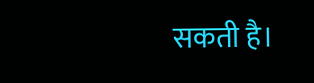सकती है।